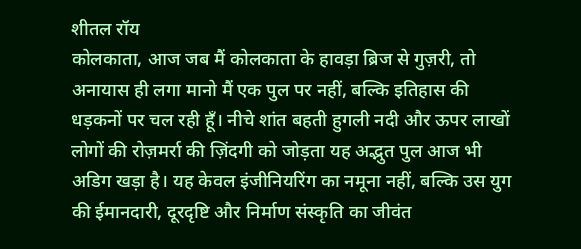शीतल रॉय
कोलकाता, आज जब मैं कोलकाता के हावड़ा ब्रिज से गुज़री, तो अनायास ही लगा मानो मैं एक पुल पर नहीं, बल्कि इतिहास की धड़कनों पर चल रही हूँ। नीचे शांत बहती हुगली नदी और ऊपर लाखों लोगों की रोज़मर्रा की ज़िंदगी को जोड़ता यह अद्भुत पुल आज भी अडिग खड़ा है। यह केवल इंजीनियरिंग का नमूना नहीं, बल्कि उस युग की ईमानदारी, दूरदृष्टि और निर्माण संस्कृति का जीवंत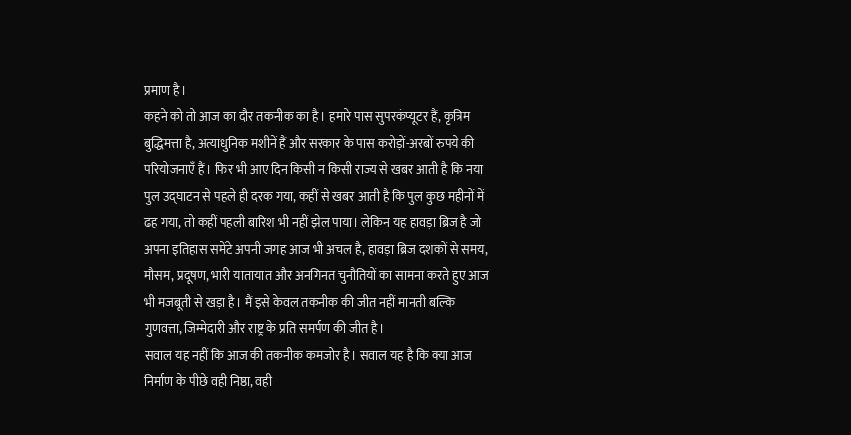प्रमाण है।
कहने को तो आज का दौर तकनीक का है। हमारे पास सुपरकंप्यूटर हैं, कृत्रिम बुद्धिमत्ता है, अत्याधुनिक मशीनें हैं और सरकार के पास करोड़ों-अरबों रुपये की परियोजनाएँ हैं। फिर भी आए दिन किसी न किसी राज्य से खबर आती है कि नया पुल उद्घाटन से पहले ही दरक गया, कहीं से खबर आती है कि पुल कुछ महीनों में ढह गया, तो कहीं पहली बारिश भी नहीं झेल पाया। लेकिन यह हावड़ा ब्रिज है जो अपना इतिहास समेंटे अपनी जगह आज भी अचल है, हावड़ा ब्रिज दशकों से समय, मौसम, प्रदूषण, भारी यातायात और अनगिनत चुनौतियों का सामना करते हुए आज भी मजबूती से खड़ा है। मैं इसे केवल तकनीक की जीत नहीं मानती बल्कि गुणवत्ता, जिम्मेदारी और राष्ट्र के प्रति समर्पण की जीत है।
सवाल यह नहीं कि आज की तकनीक कमजोर है। सवाल यह है कि क्या आज निर्माण के पीछे वही निष्ठा, वही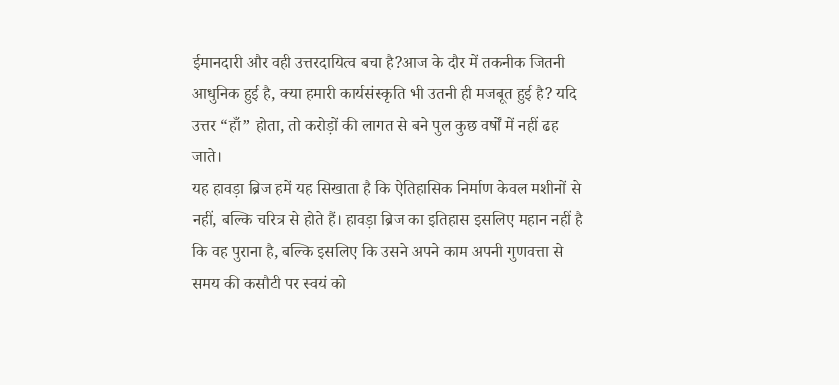ईमानदारी और वही उत्तरदायित्व बचा है?आज के दौर में तकनीक जितनी आधुनिक हुई है, क्या हमारी कार्यसंस्कृति भी उतनी ही मजबूत हुई है? यदि उत्तर “हाँ” होता, तो करोड़ों की लागत से बने पुल कुछ वर्षों में नहीं ढह जाते।
यह हावड़ा ब्रिज हमें यह सिखाता है कि ऐतिहासिक निर्माण केवल मशीनों से नहीं, बल्कि चरित्र से होते हैं। हावड़ा ब्रिज का इतिहास इसलिए महान नहीं है कि वह पुराना है, बल्कि इसलिए कि उसने अपने काम अपनी गुणवत्ता से समय की कसौटी पर स्वयं को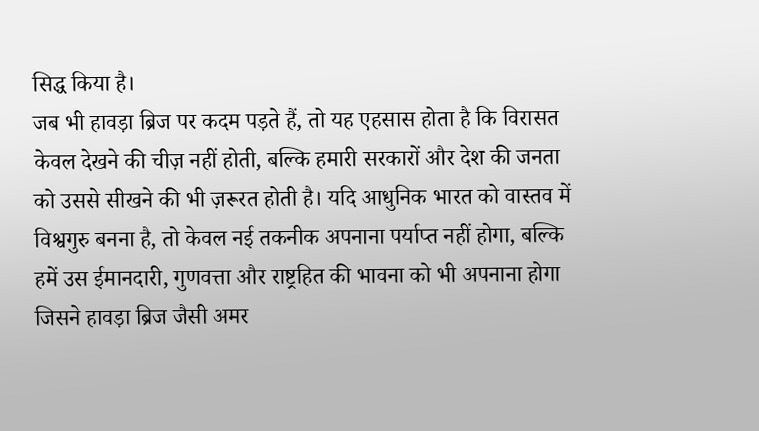सिद्ध किया है।
जब भी हावड़ा ब्रिज पर कदम पड़ते हैं, तो यह एहसास होता है कि विरासत केवल देखने की चीज़ नहीं होती, बल्कि हमारी सरकारों और देश की जनता को उससे सीखने की भी ज़रूरत होती है। यदि आधुनिक भारत को वास्तव में विश्वगुरु बनना है, तो केवल नई तकनीक अपनाना पर्याप्त नहीं होगा, बल्कि हमें उस ईमानदारी, गुणवत्ता और राष्ट्रहित की भावना को भी अपनाना होगा जिसने हावड़ा ब्रिज जैसी अमर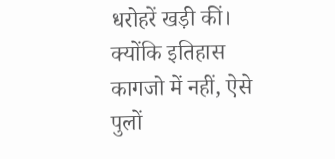धरोहरें खड़ी कीं।
क्योंकि इतिहास कागजो में नहीं, ऐसे पुलों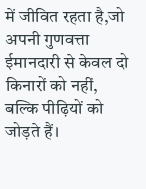में जीवित रहता है,जो अपनी गुणवत्ता ईमानदारी से केवल दो किनारों को नहीं, बल्कि पीढ़ियों को जोड़ते हैं।